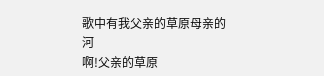歌中有我父亲的草原母亲的河
啊!父亲的草原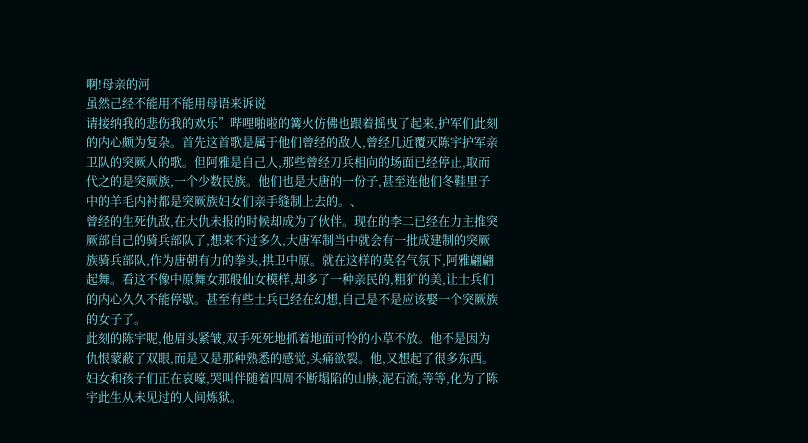啊!母亲的河
虽然己经不能用不能用母语来诉说
请接纳我的悲伤我的欢乐”哔哩啪啦的篝火仿佛也跟着摇曳了起来,护军们此刻的内心颇为复杂。首先这首歌是属于他们曾经的敌人,曾经几近覆灭陈宇护军亲卫队的突厥人的歌。但阿雅是自己人,那些曾经刀兵相向的场面已经停止,取而代之的是突厥族,一个少数民族。他们也是大唐的一份子,甚至连他们冬鞋里子中的羊毛内衬都是突厥族妇女们亲手缝制上去的。、
曾经的生死仇敌,在大仇未报的时候却成为了伙伴。现在的李二已经在力主推突厥部自己的骑兵部队了,想来不过多久,大唐军制当中就会有一批成建制的突厥族骑兵部队,作为唐朝有力的拳头,拱卫中原。就在这样的莫名气氛下,阿雅翩翩起舞。看这不像中原舞女那般仙女模样,却多了一种亲民的,粗犷的美,让士兵们的内心久久不能停歇。甚至有些士兵已经在幻想,自己是不是应该娶一个突厥族的女子了。
此刻的陈宇呢,他眉头紧皱,双手死死地抓着地面可怜的小草不放。他不是因为仇恨蒙蔽了双眼,而是又是那种熟悉的感觉,头痛欲裂。他,又想起了很多东西。
妇女和孩子们正在哀嚎,哭叫伴随着四周不断塌陷的山脉,泥石流,等等,化为了陈宇此生从未见过的人间炼狱。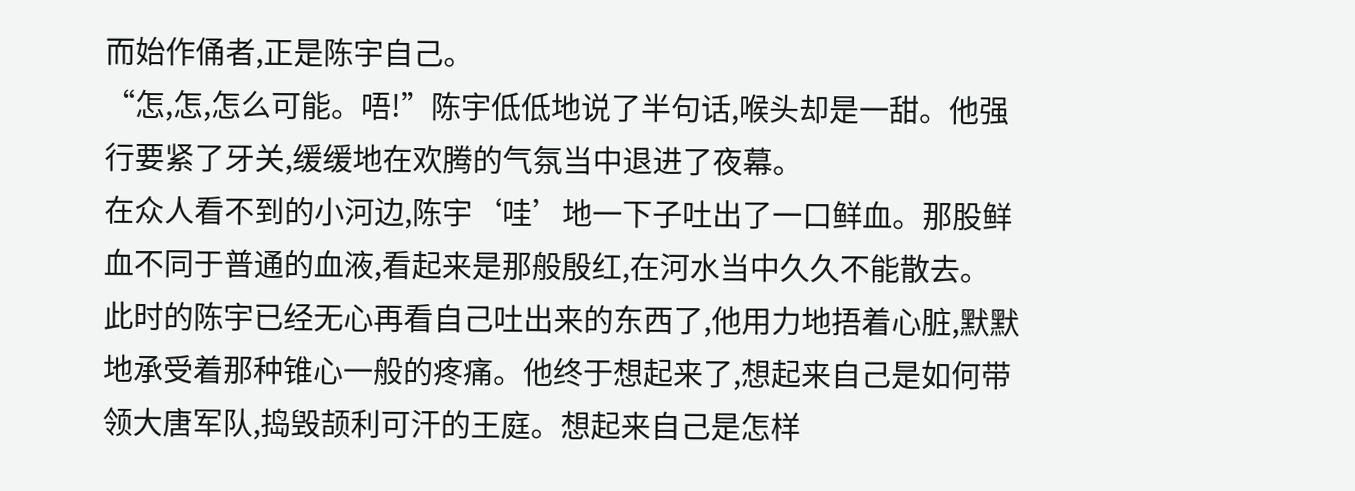而始作俑者,正是陈宇自己。
“怎,怎,怎么可能。唔!”陈宇低低地说了半句话,喉头却是一甜。他强行要紧了牙关,缓缓地在欢腾的气氛当中退进了夜幕。
在众人看不到的小河边,陈宇‘哇’地一下子吐出了一口鲜血。那股鲜血不同于普通的血液,看起来是那般殷红,在河水当中久久不能散去。
此时的陈宇已经无心再看自己吐出来的东西了,他用力地捂着心脏,默默地承受着那种锥心一般的疼痛。他终于想起来了,想起来自己是如何带领大唐军队,捣毁颉利可汗的王庭。想起来自己是怎样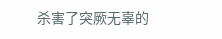杀害了突厥无辜的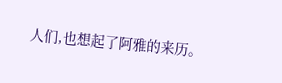人们,也想起了阿雅的来历。